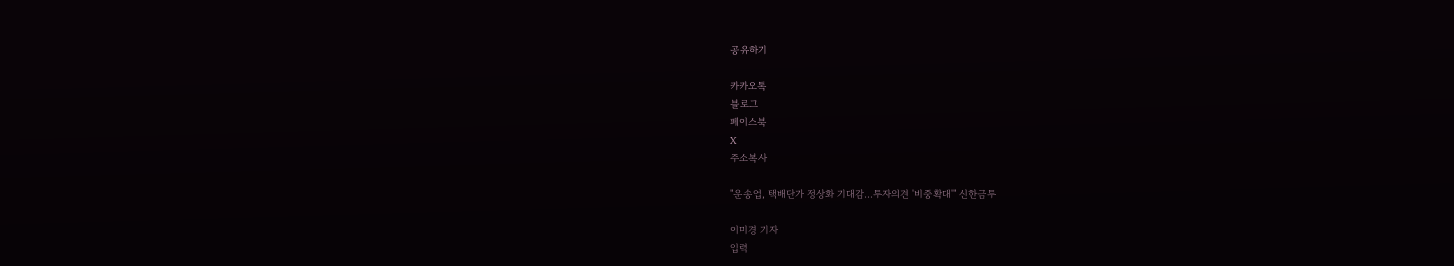공유하기

카카오톡
블로그
페이스북
X
주소복사

"운송업, 택배단가 정상화 기대감…투자의견 '비중확대'" 신한금투

이미경 기자
입력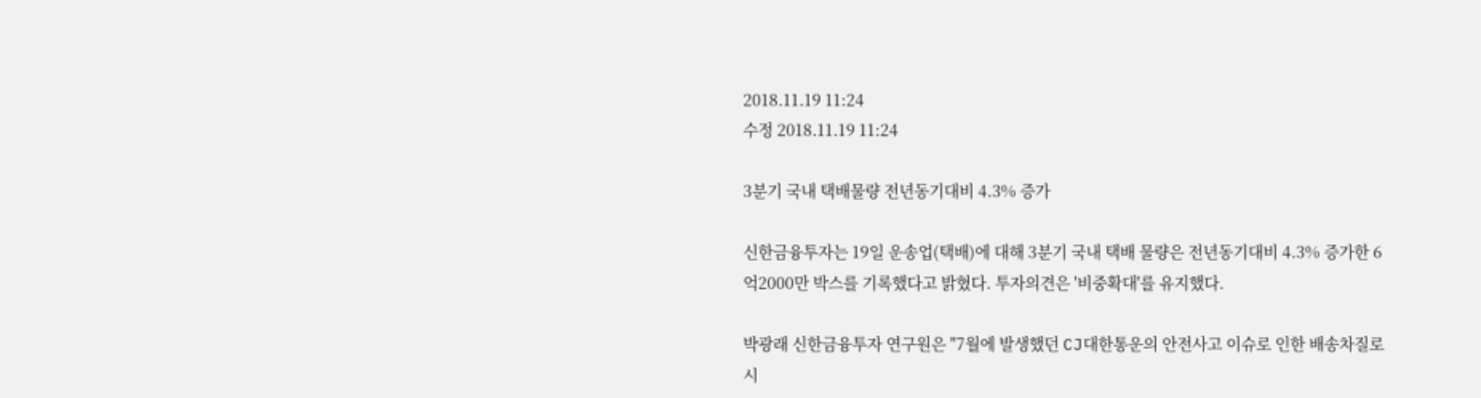2018.11.19 11:24
수정 2018.11.19 11:24

3분기 국내 택배물량 전년동기대비 4.3% 증가

신한금융투자는 19일 운송업(택배)에 대해 3분기 국내 택배 물량은 전년동기대비 4.3% 증가한 6억2000만 박스를 기록했다고 밝혔다. 투자의견은 '비중확대'를 유지했다.

박광래 신한금융투자 연구원은 "7월에 발생했던 CJ대한통운의 안전사고 이슈로 인한 배송차질로 시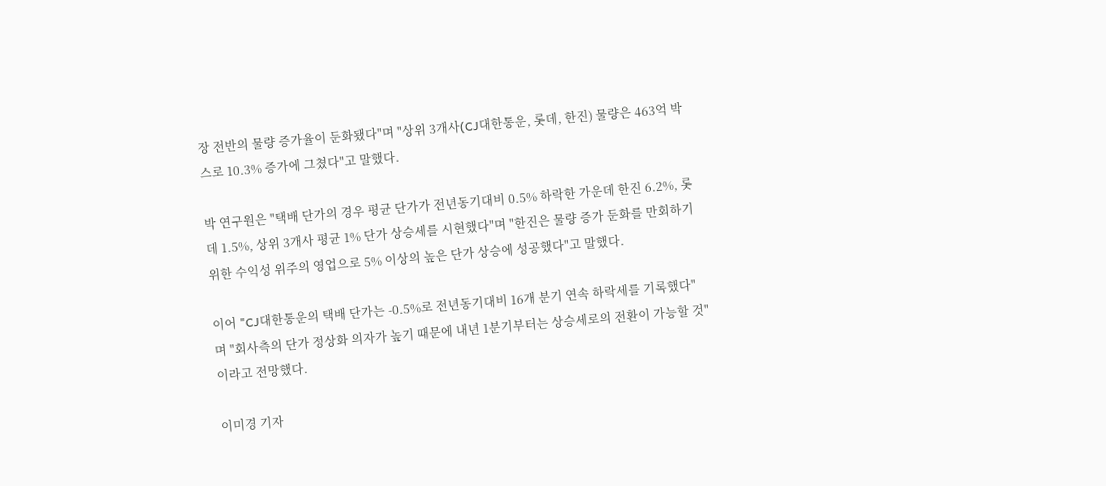장 전반의 물량 증가율이 둔화됐다"며 "상위 3개사(CJ대한통운, 롯데, 한진) 물량은 463억 박스로 10.3% 증가에 그쳤다"고 말했다.

박 연구원은 "택배 단가의 경우 평균 단가가 전년동기대비 0.5% 하락한 가운데 한진 6.2%, 롯데 1.5%, 상위 3개사 평균 1% 단가 상승세를 시현했다"며 "한진은 물량 증가 둔화를 만회하기 위한 수익성 위주의 영업으로 5% 이상의 높은 단가 상승에 성공했다"고 말했다.

이어 "CJ대한통운의 택배 단가는 -0.5%로 전년동기대비 16개 분기 연속 하락세를 기록했다"며 "회사측의 단가 정상화 의자가 높기 때문에 내년 1분기부터는 상승세로의 전환이 가능할 것"이라고 전망했다.

이미경 기자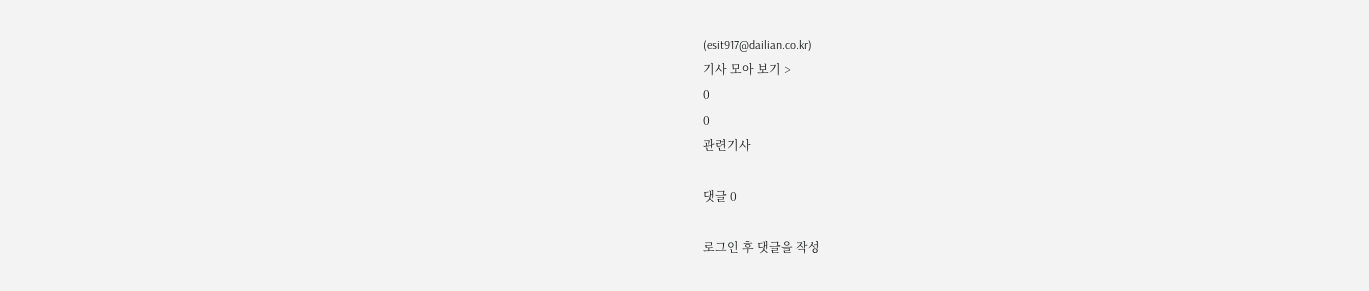(esit917@dailian.co.kr)
기사 모아 보기 >
0
0
관련기사

댓글 0

로그인 후 댓글을 작성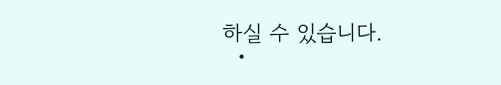하실 수 있습니다.
  •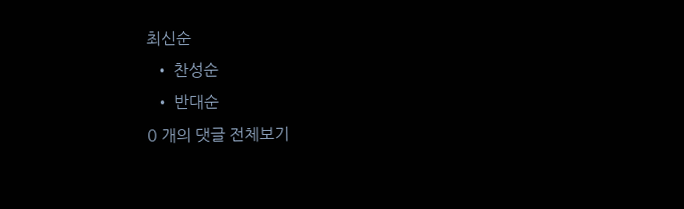최신순
  • 찬성순
  • 반대순
0 개의 댓글 전체보기